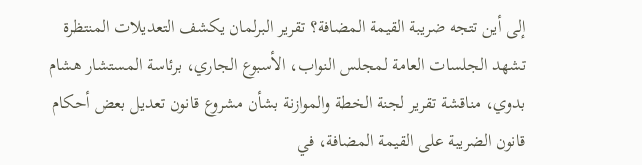إلى أين تتجه ضريبة القيمة المضافة؟ تقرير البرلمان يكشف التعديلات المنتظرة
تشهد الجلسات العامة لمجلس النواب، الأسبوع الجاري، برئاسة المستشار هشام بدوي، مناقشة تقرير لجنة الخطة والموازنة بشأن مشروع قانون تعديل بعض أحكام قانون الضريبة على القيمة المضافة، في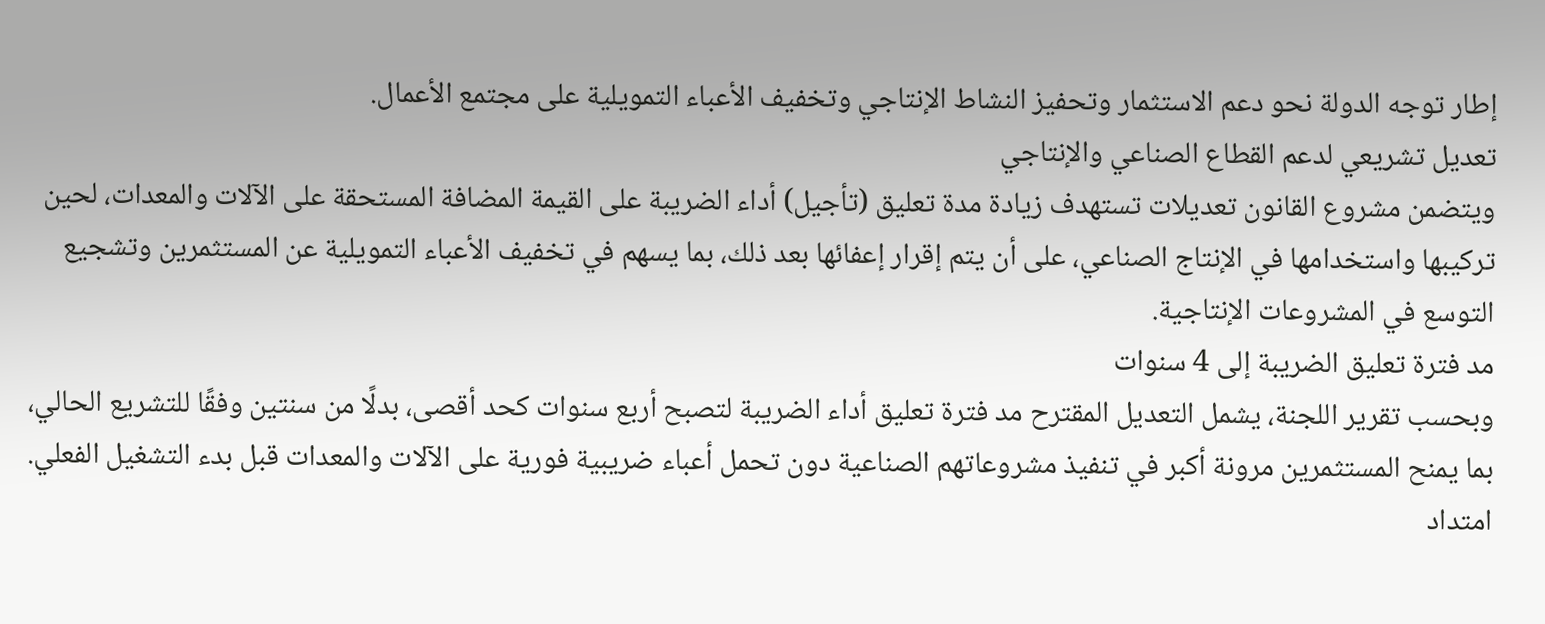إطار توجه الدولة نحو دعم الاستثمار وتحفيز النشاط الإنتاجي وتخفيف الأعباء التمويلية على مجتمع الأعمال.
تعديل تشريعي لدعم القطاع الصناعي والإنتاجي
ويتضمن مشروع القانون تعديلات تستهدف زيادة مدة تعليق (تأجيل) أداء الضريبة على القيمة المضافة المستحقة على الآلات والمعدات، لحين تركيبها واستخدامها في الإنتاج الصناعي، على أن يتم إقرار إعفائها بعد ذلك، بما يسهم في تخفيف الأعباء التمويلية عن المستثمرين وتشجيع التوسع في المشروعات الإنتاجية.
مد فترة تعليق الضريبة إلى 4 سنوات
وبحسب تقرير اللجنة، يشمل التعديل المقترح مد فترة تعليق أداء الضريبة لتصبح أربع سنوات كحد أقصى، بدلًا من سنتين وفقًا للتشريع الحالي، بما يمنح المستثمرين مرونة أكبر في تنفيذ مشروعاتهم الصناعية دون تحمل أعباء ضريبية فورية على الآلات والمعدات قبل بدء التشغيل الفعلي.
امتداد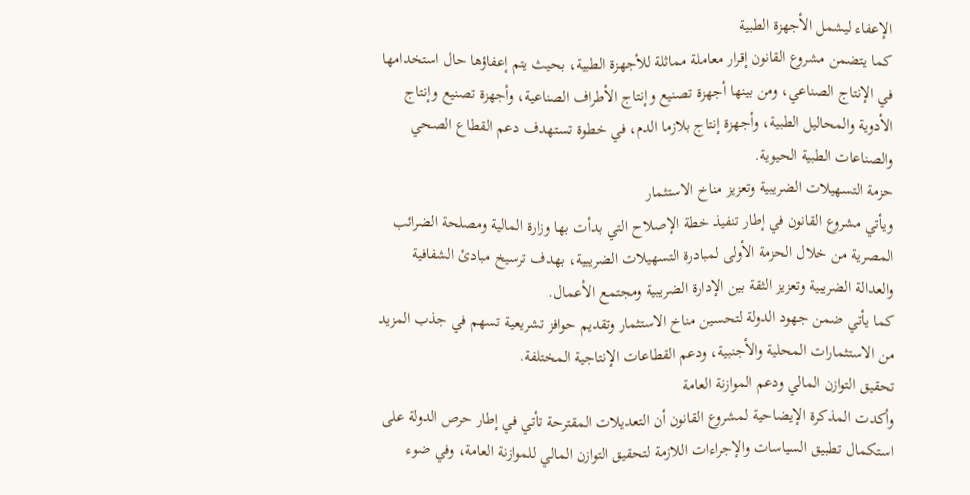الإعفاء ليشمل الأجهزة الطبية
كما يتضمن مشروع القانون إقرار معاملة مماثلة للأجهزة الطبية، بحيث يتم إعفاؤها حال استخدامها في الإنتاج الصناعي، ومن بينها أجهزة تصنيع وإنتاج الأطراف الصناعية، وأجهزة تصنيع وإنتاج الأدوية والمحاليل الطبية، وأجهزة إنتاج بلازما الدم، في خطوة تستهدف دعم القطاع الصحي والصناعات الطبية الحيوية.
حزمة التسهيلات الضريبية وتعزيز مناخ الاستثمار
ويأتي مشروع القانون في إطار تنفيذ خطة الإصلاح التي بدأت بها وزارة المالية ومصلحة الضرائب المصرية من خلال الحزمة الأولى لمبادرة التسهيلات الضريبية، بهدف ترسيخ مبادئ الشفافية والعدالة الضريبية وتعزيز الثقة بين الإدارة الضريبية ومجتمع الأعمال.
كما يأتي ضمن جهود الدولة لتحسين مناخ الاستثمار وتقديم حوافز تشريعية تسهم في جذب المزيد من الاستثمارات المحلية والأجنبية، ودعم القطاعات الإنتاجية المختلفة.
تحقيق التوازن المالي ودعم الموازنة العامة
وأكدت المذكرة الإيضاحية لمشروع القانون أن التعديلات المقترحة تأتي في إطار حرص الدولة على استكمال تطبيق السياسات والإجراءات اللازمة لتحقيق التوازن المالي للموازنة العامة، وفي ضوء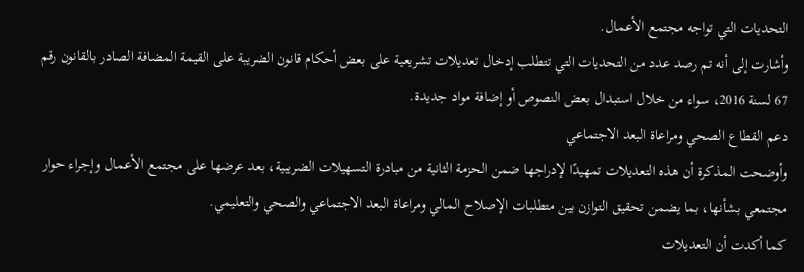التحديات التي تواجه مجتمع الأعمال.
وأشارت إلى أنه تم رصد عدد من التحديات التي تتطلب إدخال تعديلات تشريعية على بعض أحكام قانون الضريبة على القيمة المضافة الصادر بالقانون رقم 67 لسنة 2016، سواء من خلال استبدال بعض النصوص أو إضافة مواد جديدة.
دعم القطاع الصحي ومراعاة البعد الاجتماعي
وأوضحت المذكرة أن هذه التعديلات تمهيدًا لإدراجها ضمن الحزمة الثانية من مبادرة التسهيلات الضريبية، بعد عرضها على مجتمع الأعمال وإجراء حوار مجتمعي بشأنها، بما يضمن تحقيق التوازن بين متطلبات الإصلاح المالي ومراعاة البعد الاجتماعي والصحي والتعليمي.
كما أكدت أن التعديلات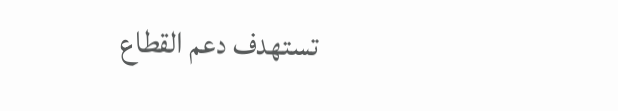تستهدف دعم القطاع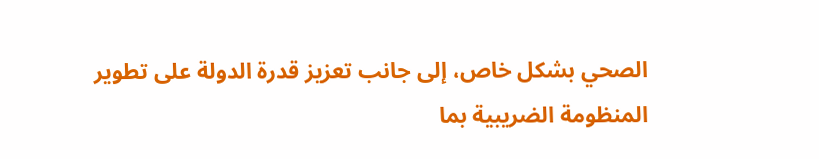الصحي بشكل خاص، إلى جانب تعزيز قدرة الدولة على تطوير المنظومة الضريبية بما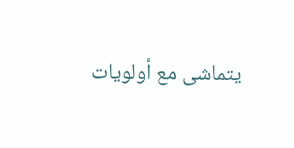يتماشى مع أولويات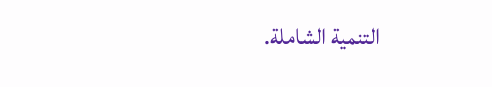التنمية الشاملة.